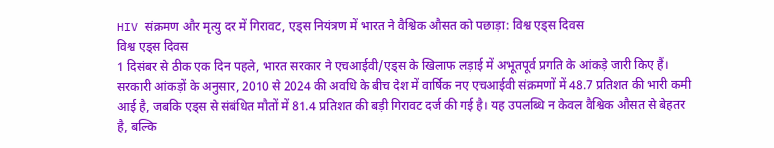HIV संक्रमण और मृत्यु दर में गिरावट, एड्स नियंत्रण में भारत ने वैश्विक औसत को पछाड़ा: विश्व एड्स दिवस
विश्व एड्स दिवस
1 दिसंबर से ठीक एक दिन पहले, भारत सरकार ने एचआईवी/एड्स के खिलाफ लड़ाई में अभूतपूर्व प्रगति के आंकड़े जारी किए हैं। सरकारी आंकड़ों के अनुसार, 2010 से 2024 की अवधि के बीच देश में वार्षिक नए एचआईवी संक्रमणों में 48.7 प्रतिशत की भारी कमी आई है, जबकि एड्स से संबंधित मौतों में 81.4 प्रतिशत की बड़ी गिरावट दर्ज की गई है। यह उपलब्धि न केवल वैश्विक औसत से बेहतर है, बल्कि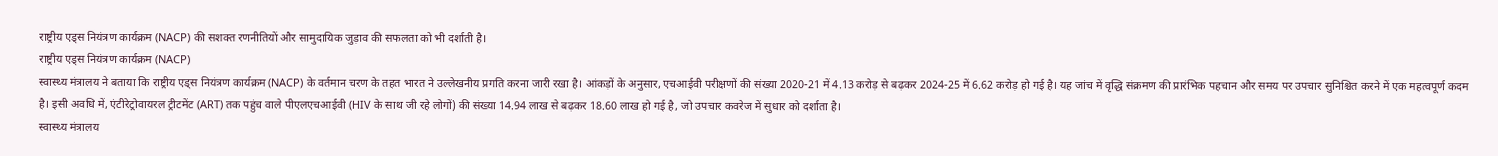राष्ट्रीय एड्स नियंत्रण कार्यक्रम (NACP) की सशक्त रणनीतियों और सामुदायिक जुड़ाव की सफलता को भी दर्शाती है।
राष्ट्रीय एड्स नियंत्रण कार्यक्रम (NACP)
स्वास्थ्य मंत्रालय ने बताया कि राष्ट्रीय एड्स नियंत्रण कार्यक्रम (NACP) के वर्तमान चरण के तहत भारत ने उल्लेखनीय प्रगति करना जारी रखा है। आंकड़ों के अनुसार, एचआईवी परीक्षणों की संख्या 2020-21 में 4.13 करोड़ से बढ़कर 2024-25 में 6.62 करोड़ हो गई है। यह जांच में वृद्धि संक्रमण की प्रारंभिक पहचान और समय पर उपचार सुनिश्चित करने में एक महत्वपूर्ण कदम है। इसी अवधि में, एंटीरेट्रोवायरल ट्रीटमेंट (ART) तक पहुंच वाले पीएलएचआईवी (HIV के साथ जी रहे लोगों) की संख्या 14.94 लाख से बढ़कर 18.60 लाख हो गई है, जो उपचार कवरेज में सुधार को दर्शाता है।
स्वास्थ्य मंत्रालय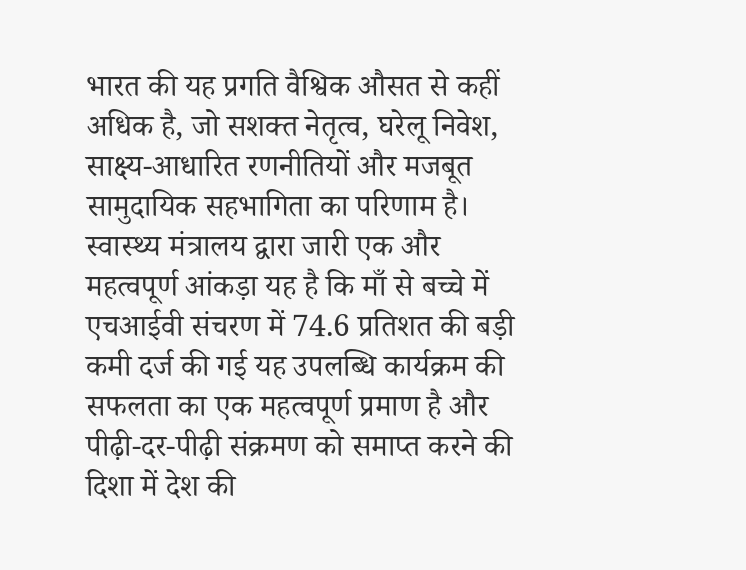भारत की यह प्रगति वैश्विक औसत से कहीं अधिक है, जो सशक्त नेतृत्व, घरेलू निवेश, साक्ष्य-आधारित रणनीतियों और मजबूत सामुदायिक सहभागिता का परिणाम है। स्वास्थ्य मंत्रालय द्वारा जारी एक और महत्वपूर्ण आंकड़ा यह है कि माँ से बच्चे में एचआईवी संचरण में 74.6 प्रतिशत की बड़ी कमी दर्ज की गई यह उपलब्धि कार्यक्रम की सफलता का एक महत्वपूर्ण प्रमाण है और पीढ़ी-दर-पीढ़ी संक्रमण को समाप्त करने की दिशा में देश की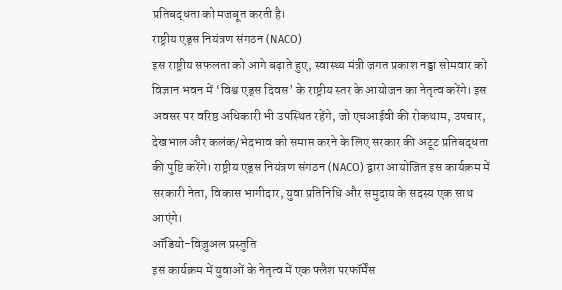प्रतिबद्धता को मजबूत करती है।
राष्ट्रीय एड्स नियंत्रण संगठन (NACO)
इस राष्ट्रीय सफलता को आगे बढ़ाते हुए, स्वास्थ्य मंत्री जगत प्रकाश नड्डा सोमवार को विज्ञान भवन में ‘विश्व एड्स दिवस’ के राष्ट्रीय स्तर के आयोजन का नेतृत्व करेंगे। इस अवसर पर वरिष्ठ अधिकारी भी उपस्थित रहेंगे, जो एचआईवी की रोकथाम, उपचार, देखभाल और कलंक/भेदभाव को समाप्त करने के लिए सरकार की अटूट प्रतिबद्धता की पुष्टि करेंगे। राष्ट्रीय एड्स नियंत्रण संगठन (NACO) द्वारा आयोजित इस कार्यक्रम में सरकारी नेता, विकास भागीदार, युवा प्रतिनिधि और समुदाय के सदस्य एक साथ आएंगे।
ऑडियो-विज़ुअल प्रस्तुति
इस कार्यक्रम में युवाओं के नेतृत्व में एक फ्लैश परफॉर्मेंस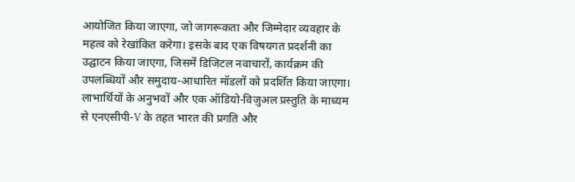आयोजित किया जाएगा, जो जागरूकता और जिम्मेदार व्यवहार के महत्व को रेखांकित करेगा। इसके बाद एक विषयगत प्रदर्शनी का उद्घाटन किया जाएगा, जिसमें डिजिटल नवाचारों, कार्यक्रम की उपलब्धियों और समुदाय-आधारित मॉडलों को प्रदर्शित किया जाएगा। लाभार्थियों के अनुभवों और एक ऑडियो-विज़ुअल प्रस्तुति के माध्यम से एनएसीपी-V के तहत भारत की प्रगति और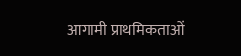आगामी प्राथमिकताओं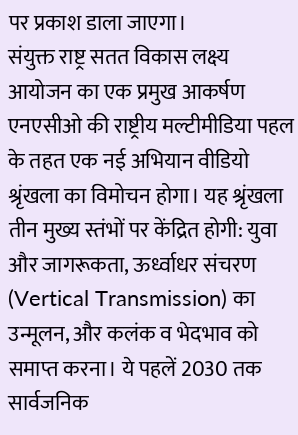पर प्रकाश डाला जाएगा।
संयुक्त राष्ट्र सतत विकास लक्ष्य
आयोजन का एक प्रमुख आकर्षण एनएसीओ की राष्ट्रीय मल्टीमीडिया पहल के तहत एक नई अभियान वीडियो श्रृंखला का विमोचन होगा। यह श्रृंखला तीन मुख्य स्तंभों पर केंद्रित होगी: युवा और जागरूकता, ऊर्ध्वाधर संचरण (Vertical Transmission) का उन्मूलन, और कलंक व भेदभाव को समाप्त करना। ये पहलें 2030 तक सार्वजनिक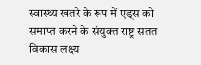स्वास्थ्य खतरे के रूप में एड्स को समाप्त करने के संयुक्त राष्ट्र सतत विकास लक्ष्य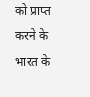को प्राप्त करने के भारत के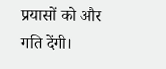प्रयासों को और गति देंगी।